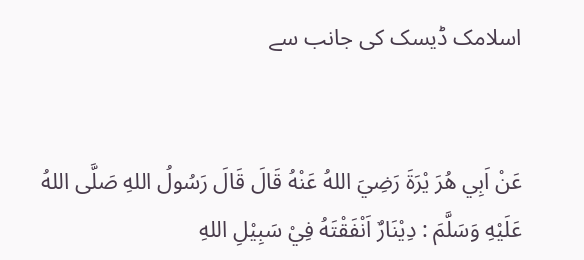اسلامک ڈیسک کی جانب سے


عَنْ اَبِي هُرَ يْرَةَ رَضِيَ اللهُ عَنْهُ قَالَ قَالَ رَسُولُ اللهِ صَلَّى اللهُ عَلَيْهِ وَسَلَّمَ : دِيْنَارٌ اَنْفَقْتَهُ فِيْ سَبِيْلِ اللهِ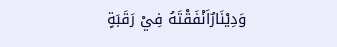وَدِيْنَارٌاَنْفَقْتَهُ فِيْ رَقَبَةٍ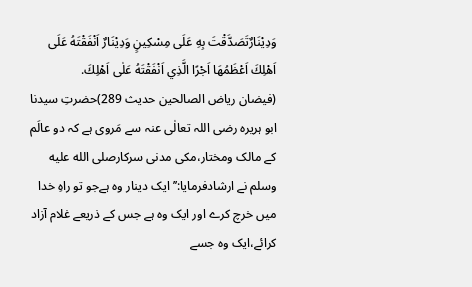وَدِيْنَارٌتَصَدَّقْتَ بِهِ عَلَى مِسْكِينٍ وَدِيْنَارٌ اَنْفَقْتَهُ عَلَى اَهْلِكَ اَعْظَمُهَا اَجْرًا الَّذِي اَنْفَقْتَهُ عَلٰی اَهْلِكَ.
(فیضان ریاض الصالحین حدیث 289)حضرتِ سیدنا ابو ہریرہ رضی اللہ تعالٰی عنہ سے مَروی ہے کہ دو عالَم کے مالک ومختار،مکی مدنی سرکارصلى الله عليه وسلم نے ارشادفرمایا:’’ایک دینار وہ ہےجو تو راہِ خدا میں خرچ کرے اور ایک وہ ہے جس کے ذریعے غلام آزاد کرائے،ایک وہ جسے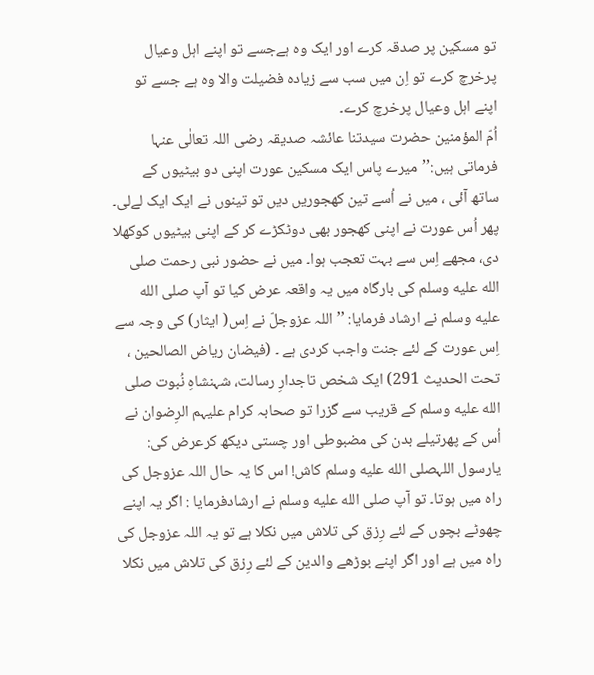تو مسکین پر صدقہ کرے اور ایک وہ ہےجسے تو اپنے اہل وعیال پرخرچ کرے تو اِن میں سب سے زیادہ فضیلت والا وہ ہے جسے تو اپنے اہل وعیال پرخرچ کرے۔
اُمّ المؤمنین حضرت سیدتنا عائشہ صدیقہ رضی اللہ تعالٰی عنہا فرماتی ہیں:’’میرے پاس ایک مسکین عورت اپنی دو بیٹیوں کے ساتھ آئی ، میں نے اُسے تین کھجوریں دیں تو تینوں نے ایک ایک لےلی۔ پھر اُس عورت نے اپنی کھجور بھی دوٹکڑے کر کے اپنی بیٹیوں کوکھلا دی، مجھے اِس سے بہت تعجب ہوا۔ میں نے حضور نبی رحمت صلى الله عليه وسلم کی بارگاہ میں یہ واقعہ عرض کیا تو آپ صلى الله عليه وسلم نے ارشاد فرمایا: ’’اللہ عزوجلّ نے اِس( ایثار) کی وجہ سے اِس عورت کے لئے جنت واجب کردی ہے ۔ (فیضان ریاض الصالحین ، تحت الحدیث 291) ایک شخص تاجدارِ رسالت، شہنشاہِ نُبوت صلى الله عليه وسلم کے قریب سے گزرا تو صحابہ کرام علیہم الرِضوان نے اُس کے پھرتیلے بدن کی مضبوطی اور چستی دیکھ کرعرض کی: یارسول اللہصلى الله عليه وسلم کاش! اس کا یہ حال اللہ عزوجل کی راہ میں ہوتا۔ تو آپ صلى الله عليه وسلم نے ارشادفرمایا : اگر یہ اپنے چھوٹے بچوں کے لئے رِزق کی تلاش میں نکلا ہے تو یہ اللہ عزوجل کی راہ میں ہے اور اگر اپنے بوڑھے والدین کے لئے رِزق کی تلاش میں نکلا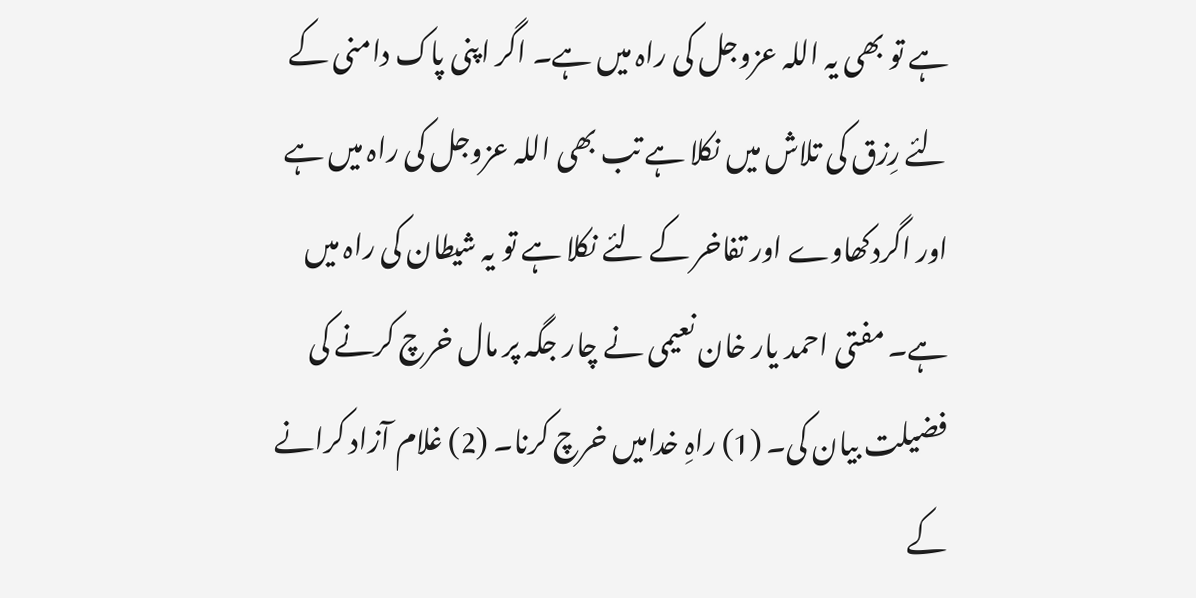ہے تو بھی یہ اللہ عزوجل کی راہ میں ہے۔ اگر اپنی پاک دامنی کے لئے رِزق کی تلاش میں نکلا ہے تب بھی اللہ عزوجل کی راہ میں ہے اور اگردکھاوے اور تفاخر کے لئے نکلا ہے تو یہ شیطان کی راہ میں ہے۔ مفتی احمد یار خان نعیمی نے چار جگہ پر مال خرچ کرنے کی فضیلت بیان کی۔ (1) راہِ خدامیں خرچ کرنا۔ (2) غلام آزاد کرانے کے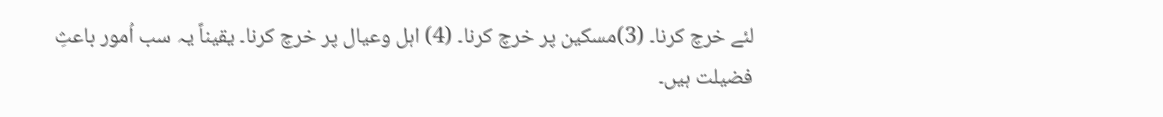لئے خرچ کرنا۔ (3)مسکین پر خرچ کرنا۔ (4) اہل وعیال پر خرچ کرنا۔ یقیناً یہ سب اُمور باعثِ فضیلت ہیں۔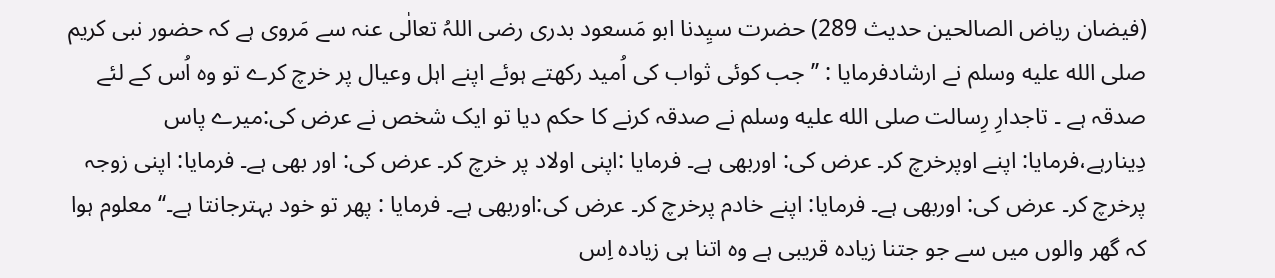(فیضان ریاض الصالحین حدیث 289) حضرت سیِدنا ابو مَسعود بدری رضی اللہُ تعالٰی عنہ سے مَروی ہے کہ حضور نبی کریم صلى الله عليه وسلم نے ارشادفرمایا : ’’جب کوئی ثواب کی اُمید رکھتے ہوئے اپنے اہل وعیال پر خرچ کرے تو وہ اُس کے لئے صدقہ ہے ۔ تاجدارِ رِسالت صلى الله عليه وسلم نے صدقہ کرنے کا حکم دیا تو ایک شخص نے عرض کی:میرے پاس دِینارہے،فرمایا: اپنے اوپرخرچ کر۔ عرض کی: اوربھی ہے۔ فرمایا :اپنی اولاد پر خرچ کر۔ عرض کی: اور بھی ہے۔ فرمایا: اپنی زوجہ پرخرچ کر۔ عرض کی: اوربھی ہے۔ فرمایا: اپنے خادم پرخرچ کر۔ عرض کی:اوربھی ہے۔ فرمایا : پھر تو خود بہترجانتا ہے۔‘‘ معلوم ہوا کہ گھر والوں میں سے جو جتنا زیادہ قریبی ہے وہ اتنا ہی زیادہ اِس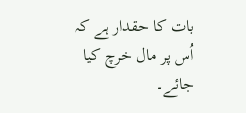بات کا حقدار ہے کہ اُس پر مال خرچ کیا جائے۔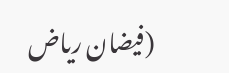(فیضان ریاض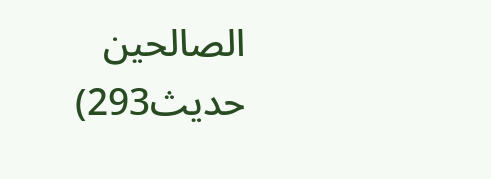الصالحین حدیث293)